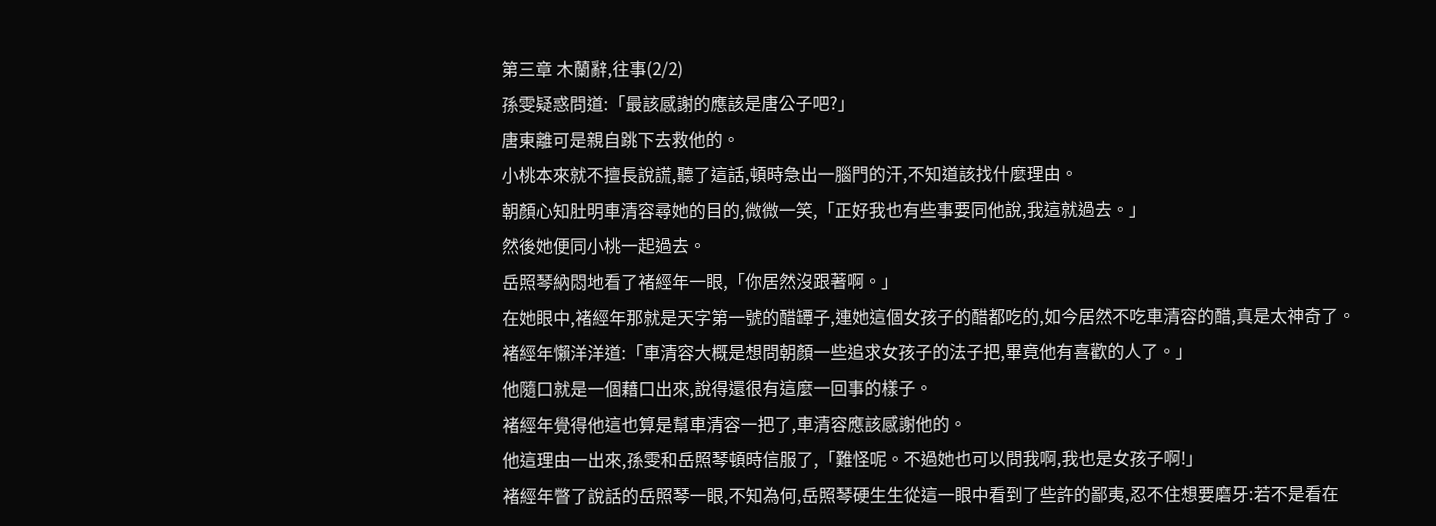第三章 木蘭辭,往事(2/2)
孫雯疑惑問道:「最該感謝的應該是唐公子吧?」
唐東離可是親自跳下去救他的。
小桃本來就不擅長說謊,聽了這話,頓時急出一腦門的汗,不知道該找什麼理由。
朝顏心知肚明車清容尋她的目的,微微一笑,「正好我也有些事要同他說,我這就過去。」
然後她便同小桃一起過去。
岳照琴納悶地看了褚經年一眼,「你居然沒跟著啊。」
在她眼中,褚經年那就是天字第一號的醋罈子,連她這個女孩子的醋都吃的,如今居然不吃車清容的醋,真是太神奇了。
褚經年懶洋洋道:「車清容大概是想問朝顏一些追求女孩子的法子把,畢竟他有喜歡的人了。」
他隨口就是一個藉口出來,說得還很有這麼一回事的樣子。
褚經年覺得他這也算是幫車清容一把了,車清容應該感謝他的。
他這理由一出來,孫雯和岳照琴頓時信服了,「難怪呢。不過她也可以問我啊,我也是女孩子啊!」
褚經年瞥了說話的岳照琴一眼,不知為何,岳照琴硬生生從這一眼中看到了些許的鄙夷,忍不住想要磨牙:若不是看在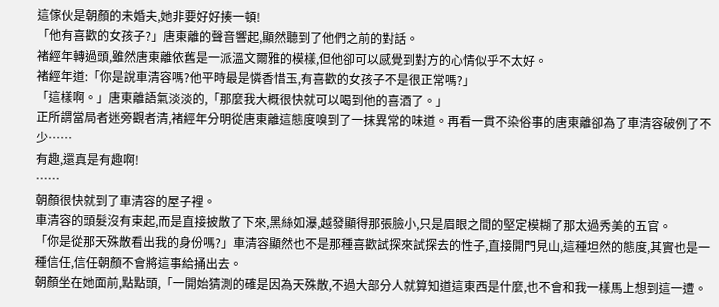這傢伙是朝顏的未婚夫,她非要好好揍一頓!
「他有喜歡的女孩子?」唐東離的聲音響起,顯然聽到了他們之前的對話。
褚經年轉過頭,雖然唐東離依舊是一派溫文爾雅的模樣,但他卻可以感覺到對方的心情似乎不太好。
褚經年道:「你是說車清容嗎?他平時最是憐香惜玉,有喜歡的女孩子不是很正常嗎?」
「這樣啊。」唐東離語氣淡淡的,「那麼我大概很快就可以喝到他的喜酒了。」
正所謂當局者迷旁觀者清,褚經年分明從唐東離這態度嗅到了一抹異常的味道。再看一貫不染俗事的唐東離卻為了車清容破例了不少……
有趣,還真是有趣啊!
……
朝顏很快就到了車清容的屋子裡。
車清容的頭髮沒有束起,而是直接披散了下來,黑絲如瀑,越發顯得那張臉小,只是眉眼之間的堅定模糊了那太過秀美的五官。
「你是從那天殊散看出我的身份嗎?」車清容顯然也不是那種喜歡試探來試探去的性子,直接開門見山,這種坦然的態度,其實也是一種信任,信任朝顏不會將這事給捅出去。
朝顏坐在她面前,點點頭,「一開始猜測的確是因為天殊散,不過大部分人就算知道這東西是什麼,也不會和我一樣馬上想到這一遭。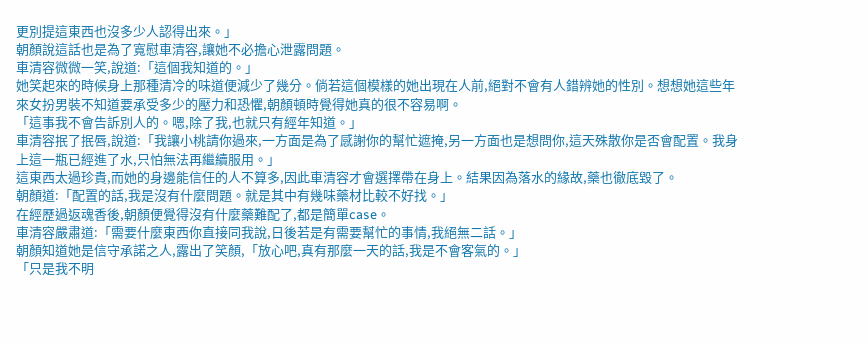更別提這東西也沒多少人認得出來。」
朝顏說這話也是為了寬慰車清容,讓她不必擔心泄露問題。
車清容微微一笑,說道:「這個我知道的。」
她笑起來的時候身上那種清冷的味道便減少了幾分。倘若這個模樣的她出現在人前,絕對不會有人錯辨她的性別。想想她這些年來女扮男裝不知道要承受多少的壓力和恐懼,朝顏頓時覺得她真的很不容易啊。
「這事我不會告訴別人的。嗯,除了我,也就只有經年知道。」
車清容抿了抿唇,說道:「我讓小桃請你過來,一方面是為了感謝你的幫忙遮掩,另一方面也是想問你,這天殊散你是否會配置。我身上這一瓶已經進了水,只怕無法再繼續服用。」
這東西太過珍貴,而她的身邊能信任的人不算多,因此車清容才會選擇帶在身上。結果因為落水的緣故,藥也徹底毀了。
朝顏道:「配置的話,我是沒有什麼問題。就是其中有幾味藥材比較不好找。」
在經歷過返魂香後,朝顏便覺得沒有什麼藥難配了,都是簡單case。
車清容嚴肅道:「需要什麼東西你直接同我說,日後若是有需要幫忙的事情,我絕無二話。」
朝顏知道她是信守承諾之人,露出了笑顏,「放心吧,真有那麼一天的話,我是不會客氣的。」
「只是我不明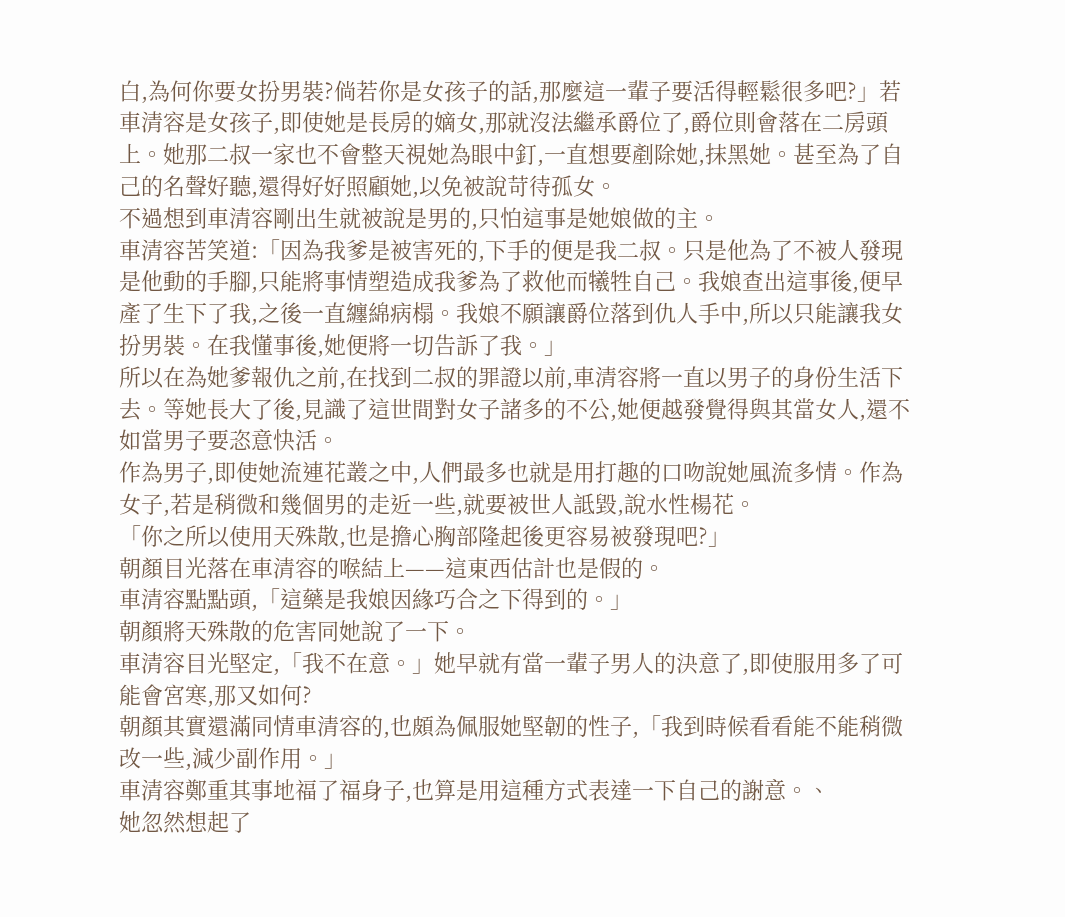白,為何你要女扮男裝?倘若你是女孩子的話,那麼這一輩子要活得輕鬆很多吧?」若車清容是女孩子,即使她是長房的嫡女,那就沒法繼承爵位了,爵位則會落在二房頭上。她那二叔一家也不會整天視她為眼中釘,一直想要剷除她,抹黑她。甚至為了自己的名聲好聽,還得好好照顧她,以免被說苛待孤女。
不過想到車清容剛出生就被說是男的,只怕這事是她娘做的主。
車清容苦笑道:「因為我爹是被害死的,下手的便是我二叔。只是他為了不被人發現是他動的手腳,只能將事情塑造成我爹為了救他而犧牲自己。我娘查出這事後,便早產了生下了我,之後一直纏綿病榻。我娘不願讓爵位落到仇人手中,所以只能讓我女扮男裝。在我懂事後,她便將一切告訴了我。」
所以在為她爹報仇之前,在找到二叔的罪證以前,車清容將一直以男子的身份生活下去。等她長大了後,見識了這世間對女子諸多的不公,她便越發覺得與其當女人,還不如當男子要恣意快活。
作為男子,即使她流連花叢之中,人們最多也就是用打趣的口吻說她風流多情。作為女子,若是稍微和幾個男的走近一些,就要被世人詆毀,說水性楊花。
「你之所以使用天殊散,也是擔心胸部隆起後更容易被發現吧?」
朝顏目光落在車清容的喉結上——這東西估計也是假的。
車清容點點頭,「這藥是我娘因緣巧合之下得到的。」
朝顏將天殊散的危害同她說了一下。
車清容目光堅定,「我不在意。」她早就有當一輩子男人的決意了,即使服用多了可能會宮寒,那又如何?
朝顏其實還滿同情車清容的,也頗為佩服她堅韌的性子,「我到時候看看能不能稍微改一些,減少副作用。」
車清容鄭重其事地福了福身子,也算是用這種方式表達一下自己的謝意。、
她忽然想起了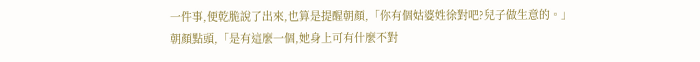一件事,便乾脆說了出來,也算是提醒朝顏,「你有個姑婆姓徐對吧?兒子做生意的。」
朝顏點頭,「是有這麼一個,她身上可有什麼不對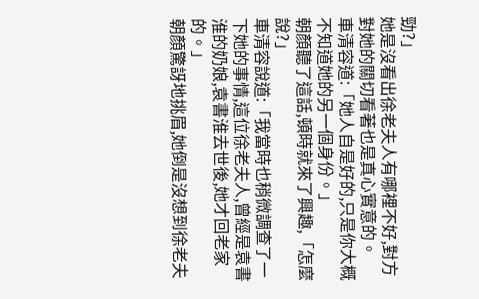勁?」
她是沒看出徐老夫人有哪裡不好,對方對她的關切看著也是真心實意的。
車清容道:「她人自是好的,只是你大概不知道她的另一個身份。」
朝顏聽了這話,頓時就來了興趣,「怎麼說?」
車清容說道:「我當時也稍微調查了一下她的事情,這位徐老夫人,曾經是袁書淮的奶娘,袁書淮去世後,她才回老家的。」
朝顏驚訝地挑眉,她倒是沒想到徐老夫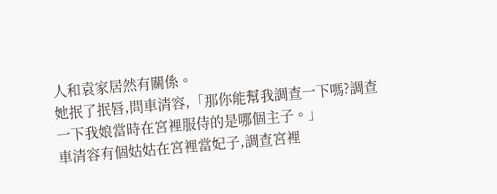人和袁家居然有關係。
她抿了抿唇,問車清容,「那你能幫我調查一下嗎?調查一下我娘當時在宮裡服侍的是哪個主子。」
車清容有個姑姑在宮裡當妃子,調查宮裡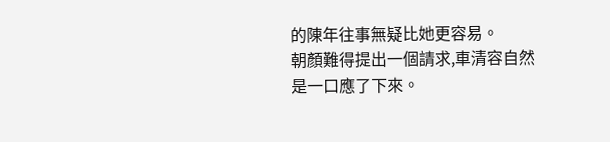的陳年往事無疑比她更容易。
朝顏難得提出一個請求,車清容自然是一口應了下來。